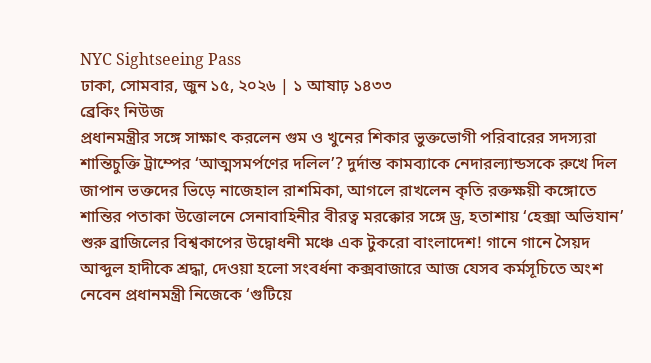NYC Sightseeing Pass
ঢাকা, সোমবার, জুন ১৫, ২০২৬ | ১ আষাঢ় ১৪৩৩
ব্রেকিং নিউজ
প্রধানমন্ত্রীর সঙ্গে সাক্ষাৎ করলেন গুম ও খুনের শিকার ভুক্তভোগী পরিবারের সদস্যরা শান্তিচুক্তি ট্রাম্পের ‘আত্মসমর্পণের দলিল’? দুর্দান্ত কামব্যাকে নেদারল্যান্ডসকে রুখে দিল জাপান ভক্তদের ভিড়ে নাজেহাল রাশমিকা, আগলে রাখলেন কৃতি রক্তক্ষয়ী কঙ্গোতে শান্তির পতাকা উত্তোলনে সেনাবাহিনীর বীরত্ব মরক্কোর সঙ্গে ড্র, হতাশায় ‘হেক্সা অভিযান’ শুরু ব্রাজিলের বিশ্বকাপের উদ্বোধনী মঞ্চে এক টুকরো বাংলাদেশ! গানে গানে সৈয়দ আব্দুল হাদীকে শ্রদ্ধা, দেওয়া হলো সংবর্ধনা কক্সবাজারে আজ যেসব কর্মসূচিতে অংশ নেবেন প্রধানমন্ত্রী নিজেকে ‘গুটিয়ে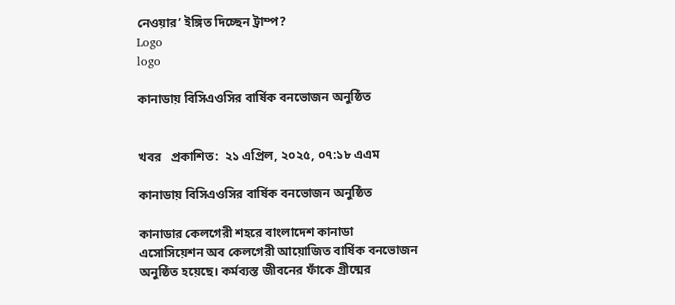নেওয়ার’ ইঙ্গিত দিচ্ছেন ট্রাম্প?
Logo
logo

কানাডায় বিসিএওসির বার্ষিক বনভোজন অনুষ্ঠিত


খবর   প্রকাশিত:  ২১ এপ্রিল, ২০২৫, ০৭:১৮ এএম

কানাডায় বিসিএওসির বার্ষিক বনভোজন অনুষ্ঠিত

কানাডার কেলগেরী শহরে বাংলাদেশ কানাডা এসোসিয়েশন অব কেলগেরী আয়োজিত বার্ষিক বনভোজন অনুষ্ঠিত হয়েছে। কর্মব্যস্ত জীবনের ফাঁকে গ্রীষ্মের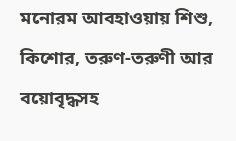মনোরম আবহাওয়ায় শিশু, কিশোর, তরুণ-তরুণী আর বয়োবৃদ্ধসহ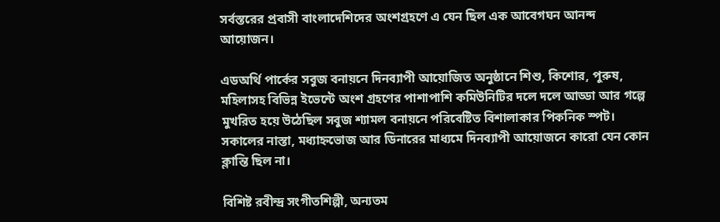সর্বস্তরের প্রবাসী বাংলাদেশিদের অংশগ্রহণে এ যেন ছিল এক আবেগঘন আনন্দ আয়োজন।

এডঅর্থি পার্কের সবুজ বনায়নে দিনব্যাপী আয়োজিত অনুষ্ঠানে শিশু, কিশোর, পুরুষ, মহিলাসহ বিভিন্ন ইভেন্টে অংশ গ্রহণের পাশাপাশি কমিউনিটির দলে দলে আড্ডা আর গল্পে মুখরিত হয়ে উঠেছিল সবুজ শ্যামল বনায়নে পরিবেষ্টিত বিশালাকার পিকনিক স্পট। সকালের নাস্তা, মধ্যাহ্নভোজ আর ডিনারের মাধ্যমে দিনব্যাপী আয়োজনে কারো যেন কোন ক্লান্তি ছিল না।

বিশিষ্ট রবীন্দ্র সংগীতশিল্পী, অন্যতম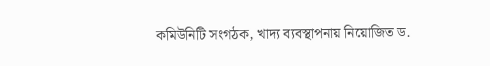কমিউনিটি সংগঠক, খাদ্য ব্যবস্থাপনায় নিয়োজিত ড.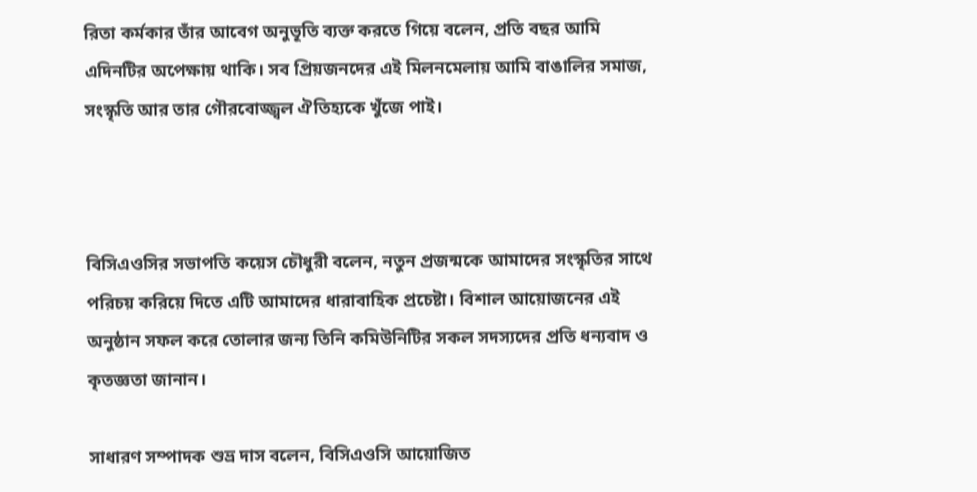রিতা কর্মকার তাঁর আবেগ অনুভূতি ব্যক্ত করতে গিয়ে বলেন, প্রতি বছর আমি এদিনটির অপেক্ষায় থাকি। সব প্রিয়জনদের এই মিলনমেলায় আমি বাঙালির সমাজ, সংস্কৃতি আর তার গৌরবোজ্জ্বল ঐতিহ্যকে খুঁজে পাই।



বিসিএওসির সভাপতি কয়েস চৌধুরী বলেন, নতুন প্রজন্মকে আমাদের সংস্কৃতির সাথে পরিচয় করিয়ে দিতে এটি আমাদের ধারাবাহিক প্রচেষ্টা। বিশাল আয়োজনের এই অনুষ্ঠান সফল করে তোলার জন্য তিনি কমিউনিটির সকল সদস্যদের প্রতি ধন্যবাদ ও কৃতজ্ঞতা জানান।

সাধারণ সম্পাদক শুভ্র দাস বলেন, বিসিএওসি আয়োজিত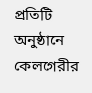প্রতিটি অনুষ্ঠানে কেলগেরীর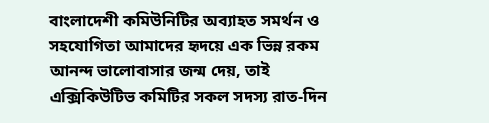বাংলাদেশী কমিউনিটির অব্যাহত সমর্থন ও সহযোগিতা আমাদের হৃদয়ে এক ভিন্ন রকম আনন্দ ভালোবাসার জন্ম দেয়, তাই এক্সিকিউটিভ কমিটির সকল সদস্য রাত-দিন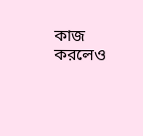কাজ করলেও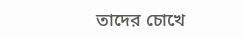তাদের চোখে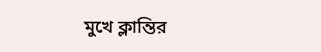মুখে ক্লান্তির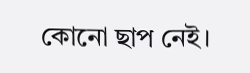কোনো ছাপ নেই।